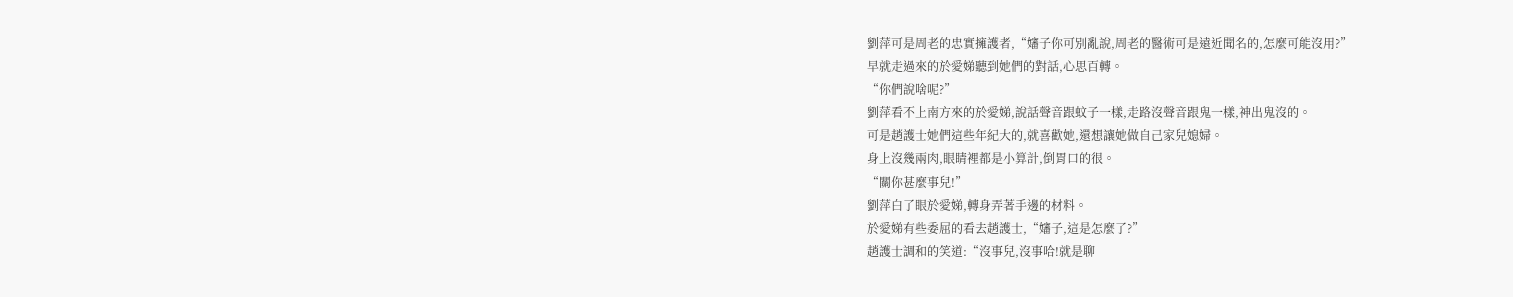劉萍可是周老的忠實擁護者,“嬸子你可別亂說,周老的醫術可是遠近聞名的,怎麼可能沒用?”
早就走過來的於愛娣聽到她們的對話,心思百轉。
“你們說啥呢?”
劉萍看不上南方來的於愛娣,說話聲音跟蚊子一樣,走路沒聲音跟鬼一樣,神出鬼沒的。
可是趙護士她們這些年紀大的,就喜歡她,還想讓她做自己家兒媳婦。
身上沒幾兩肉,眼睛裡都是小算計,倒胃口的很。
“關你甚麼事兒!”
劉萍白了眼於愛娣,轉身弄著手邊的材料。
於愛娣有些委屈的看去趙護士,“嬸子,這是怎麼了?”
趙護士調和的笑道:“沒事兒,沒事哈!就是聊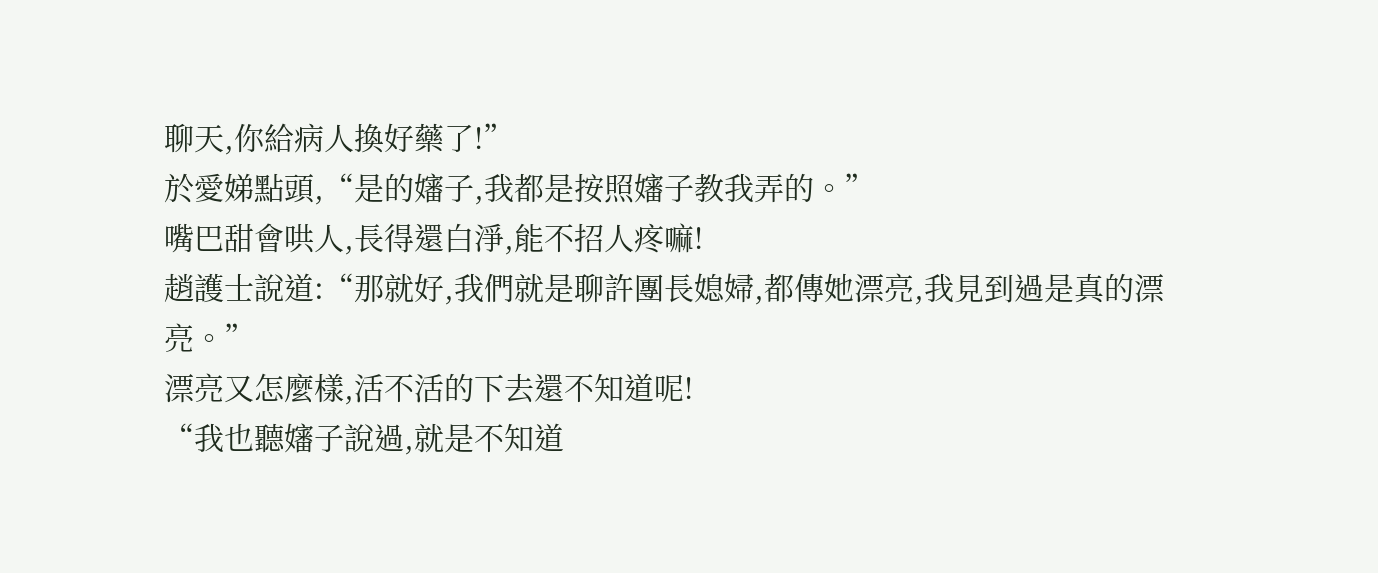聊天,你給病人換好藥了!”
於愛娣點頭,“是的嬸子,我都是按照嬸子教我弄的。”
嘴巴甜會哄人,長得還白淨,能不招人疼嘛!
趙護士說道:“那就好,我們就是聊許團長媳婦,都傳她漂亮,我見到過是真的漂亮。”
漂亮又怎麼樣,活不活的下去還不知道呢!
“我也聽嬸子說過,就是不知道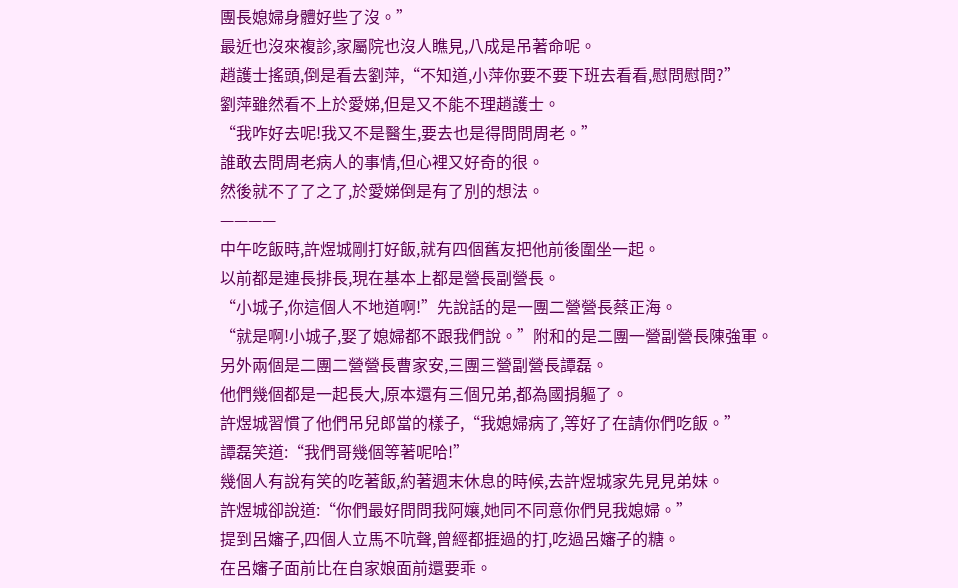團長媳婦身體好些了沒。”
最近也沒來複診,家屬院也沒人瞧見,八成是吊著命呢。
趙護士搖頭,倒是看去劉萍,“不知道,小萍你要不要下班去看看,慰問慰問?”
劉萍雖然看不上於愛娣,但是又不能不理趙護士。
“我咋好去呢!我又不是醫生,要去也是得問問周老。”
誰敢去問周老病人的事情,但心裡又好奇的很。
然後就不了了之了,於愛娣倒是有了別的想法。
————
中午吃飯時,許煜城剛打好飯,就有四個舊友把他前後圍坐一起。
以前都是連長排長,現在基本上都是營長副營長。
“小城子,你這個人不地道啊!”先說話的是一團二營營長蔡正海。
“就是啊!小城子,娶了媳婦都不跟我們說。”附和的是二團一營副營長陳強軍。
另外兩個是二團二營營長曹家安,三團三營副營長譚磊。
他們幾個都是一起長大,原本還有三個兄弟,都為國捐軀了。
許煜城習慣了他們吊兒郎當的樣子,“我媳婦病了,等好了在請你們吃飯。”
譚磊笑道:“我們哥幾個等著呢哈!”
幾個人有說有笑的吃著飯,約著週末休息的時候,去許煜城家先見見弟妹。
許煜城卻說道:“你們最好問問我阿孃,她同不同意你們見我媳婦。”
提到呂嬸子,四個人立馬不吭聲,曾經都捱過的打,吃過呂嬸子的糖。
在呂嬸子面前比在自家娘面前還要乖。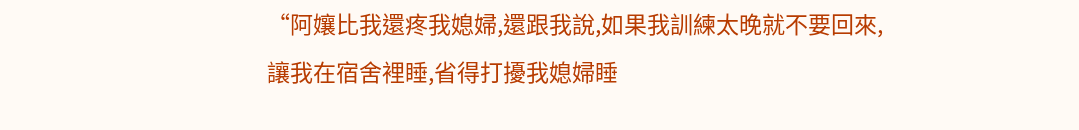“阿孃比我還疼我媳婦,還跟我說,如果我訓練太晚就不要回來,
讓我在宿舍裡睡,省得打擾我媳婦睡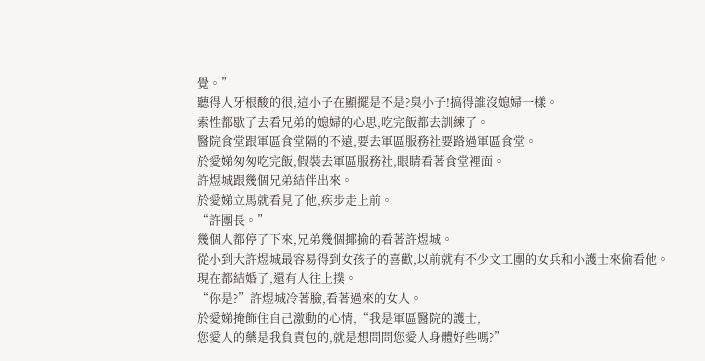覺。”
聽得人牙根酸的很,這小子在顯擺是不是?臭小子!搞得誰沒媳婦一樣。
索性都歇了去看兄弟的媳婦的心思,吃完飯都去訓練了。
醫院食堂跟軍區食堂隔的不遠,要去軍區服務社要路過軍區食堂。
於愛娣匆匆吃完飯,假裝去軍區服務社,眼睛看著食堂裡面。
許煜城跟幾個兄弟結伴出來。
於愛娣立馬就看見了他,疾步走上前。
“許團長。”
幾個人都停了下來,兄弟幾個揶揄的看著許煜城。
從小到大許煜城最容易得到女孩子的喜歡,以前就有不少文工團的女兵和小護士來偷看他。
現在都結婚了,還有人往上撲。
“你是?”許煜城冷著臉,看著過來的女人。
於愛娣掩飾住自己激動的心情,“我是軍區醫院的護士,
您愛人的藥是我負責包的,就是想問問您愛人身體好些嗎?”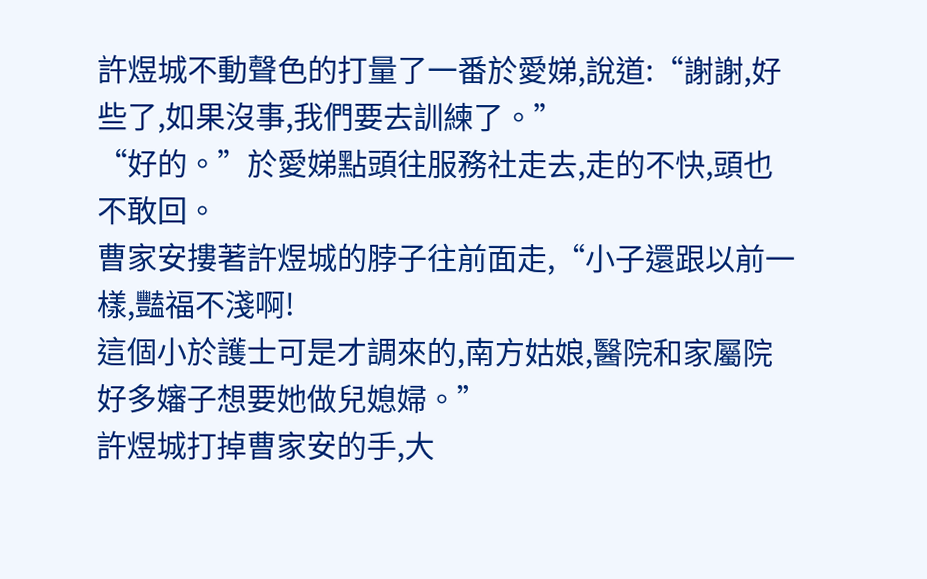許煜城不動聲色的打量了一番於愛娣,說道:“謝謝,好些了,如果沒事,我們要去訓練了。”
“好的。”於愛娣點頭往服務社走去,走的不快,頭也不敢回。
曹家安摟著許煜城的脖子往前面走,“小子還跟以前一樣,豔福不淺啊!
這個小於護士可是才調來的,南方姑娘,醫院和家屬院好多嬸子想要她做兒媳婦。”
許煜城打掉曹家安的手,大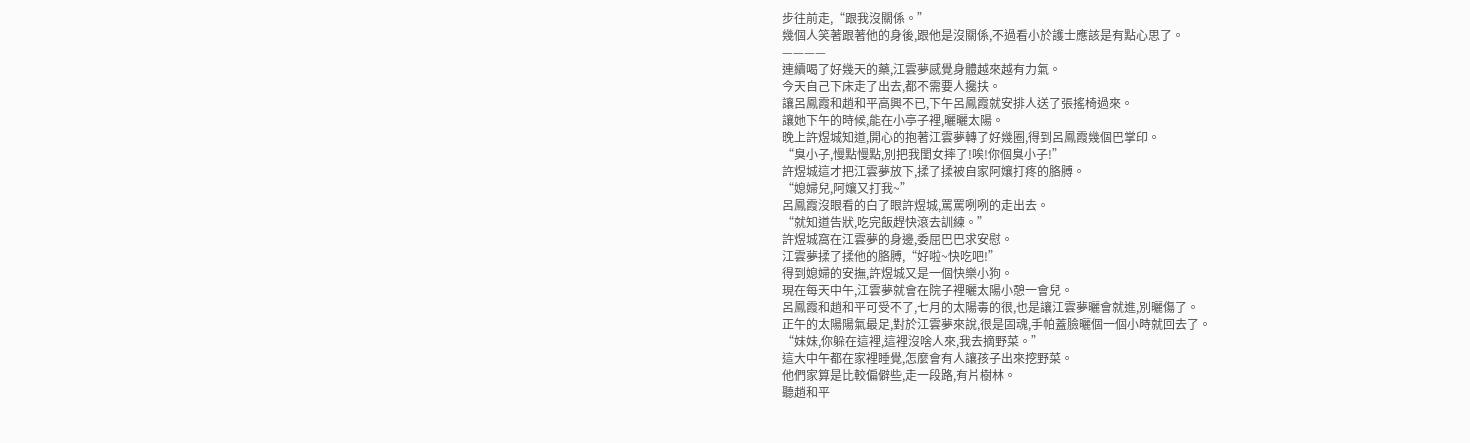步往前走,“跟我沒關係。”
幾個人笑著跟著他的身後,跟他是沒關係,不過看小於護士應該是有點心思了。
————
連續喝了好幾天的藥,江雲夢感覺身體越來越有力氣。
今天自己下床走了出去,都不需要人攙扶。
讓呂鳳霞和趙和平高興不已,下午呂鳳霞就安排人送了張搖椅過來。
讓她下午的時候,能在小亭子裡,曬曬太陽。
晚上許煜城知道,開心的抱著江雲夢轉了好幾圈,得到呂鳳霞幾個巴掌印。
“臭小子,慢點慢點,別把我閨女摔了!唉!你個臭小子!”
許煜城這才把江雲夢放下,揉了揉被自家阿孃打疼的胳膊。
“媳婦兒,阿孃又打我~”
呂鳳霞沒眼看的白了眼許煜城,罵罵咧咧的走出去。
“就知道告狀,吃完飯趕快滾去訓練。”
許煜城窩在江雲夢的身邊,委屈巴巴求安慰。
江雲夢揉了揉他的胳膊,“好啦~快吃吧!”
得到媳婦的安撫,許煜城又是一個快樂小狗。
現在每天中午,江雲夢就會在院子裡曬太陽小憩一會兒。
呂鳳霞和趙和平可受不了,七月的太陽毒的很,也是讓江雲夢曬會就進,別曬傷了。
正午的太陽陽氣最足,對於江雲夢來說,很是固魂,手帕蓋臉曬個一個小時就回去了。
“妹妹,你躲在這裡,這裡沒啥人來,我去摘野菜。”
這大中午都在家裡睡覺,怎麼會有人讓孩子出來挖野菜。
他們家算是比較偏僻些,走一段路,有片樹林。
聽趙和平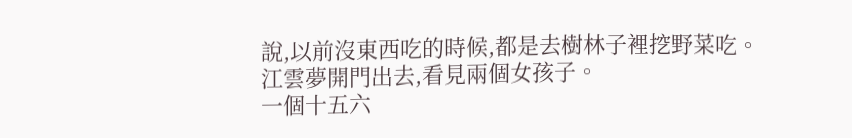說,以前沒東西吃的時候,都是去樹林子裡挖野菜吃。
江雲夢開門出去,看見兩個女孩子。
一個十五六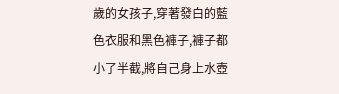歲的女孩子,穿著發白的藍色衣服和黑色褲子,褲子都小了半截,將自己身上水壺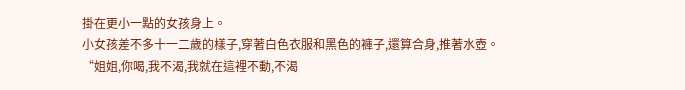掛在更小一點的女孩身上。
小女孩差不多十一二歲的樣子,穿著白色衣服和黑色的褲子,還算合身,推著水壺。
“姐姐,你喝,我不渴,我就在這裡不動,不渴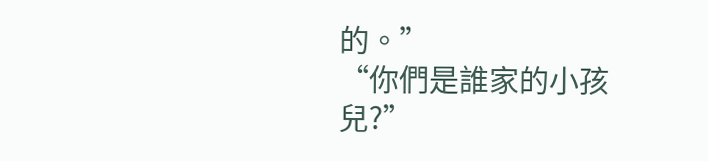的。”
“你們是誰家的小孩兒?”